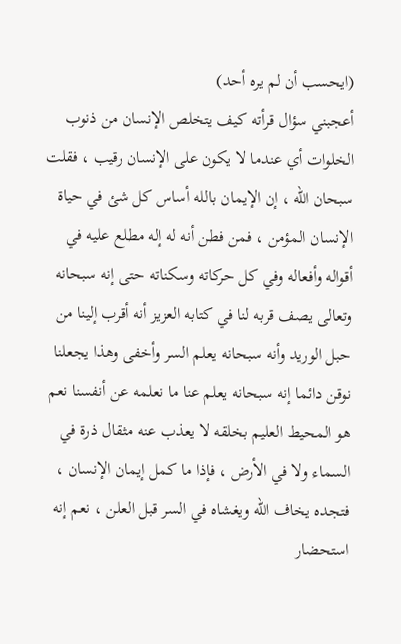(ايحسب أن لم يره أحد)
أعجبني سؤال قرأته كيف يتخلص الإنسان من ذنوب الخلوات أي عندما لا يكون على الإنسان رقيب ، فقلت سبحان الله ، إن الإيمان بالله أساس كل شئ في حياة الإنسان المؤمن ، فمن فطن أنه له إله مطلع عليه في أقواله وأفعاله وفي كل حركاته وسكناته حتى إنه سبحانه وتعالى يصف قربه لنا في كتابه العزيز أنه أقرب إلينا من حبل الوريد وأنه سبحانه يعلم السر وأخفى وهذا يجعلنا نوقن دائما إنه سبحانه يعلم عنا ما نعلمه عن أنفسنا نعم هو المحيط العليم بخلقه لا يعذب عنه مثقال ذرة في السماء ولا في الأرض ، فإذا ما كمل إيمان الإنسان ، فتجده يخاف الله ويغشاه في السر قبل العلن ، نعم إنه استحضار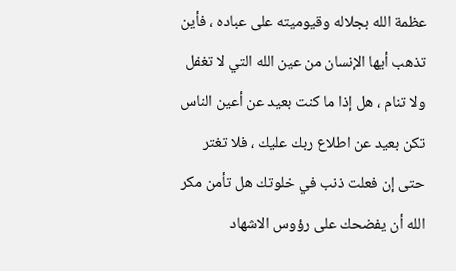عظمة الله بجلاله وقيوميته على عباده ، فأين تذهب أيها الإنسان من عين الله التي لا تغفل ولا تنام ، هل إذا ما كنت بعيد عن أعين الناس تكن بعيد عن اطلاع ربك عليك ، فلا تغتر حتى إن فعلت ذنب في خلوتك هل تأمن مكر الله أن يفضحك على رؤوس الاشهاد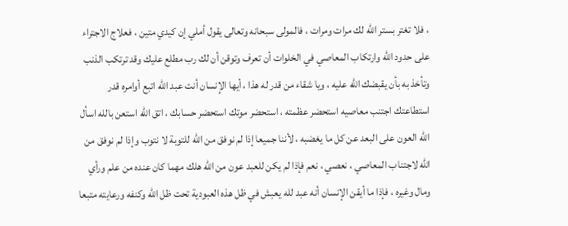، فلا تغتر بستر الله لك مرات ومرات ، فالمولى سبحانه وتعالى يقول أملي إن كيدي متين ، فعلاج الاجتراء على حدود الله وارتكاب المعاصي في الخلوات أن تعرف وتوقن أن لك رب مطلع عليك وقد ترتكب الذنب وتأخذ به بأن يقبضك الله عليه ، ويا شقاء من قدر له هذا ، أيها الإنسان أنت عبد الله اتبع أوامره قدر استطاعتك اجتنب معاصيه استحضر عظمته ، استحضر موتك استحضر حسابك ، اتق الله استعن بالله اسأل الله العون على البعد عن كل ما يغضبه ، لأننا جميعا إذا لم نوفق من الله للتوبة لا نتوب وإذا لم نوفق من الله لاجتناب المعاصي ، نعصي ، نعم فإذا لم يكن للعبد عون من الله هلك مهما كان عنده من علم ورأي ومال وغيره ، فإذا ما أيقن الإنسان أنه عبد لله يعبش في ظل هذه العبودية تحت ظل الله وكنفه ورعايته متبعا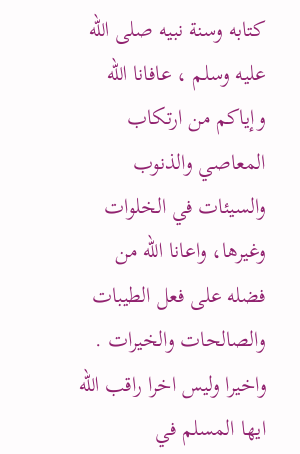كتابه وسنة نبيه صلى الله عليه وسلم ، عافانا الله وإياكم من ارتكاب المعاصي والذنوب والسيئات في الخلوات وغيرها، واعانا الله من فضله على فعل الطيبات والصالحات والخيرات .
واخيرا وليس اخرا راقب الله ايها المسلم في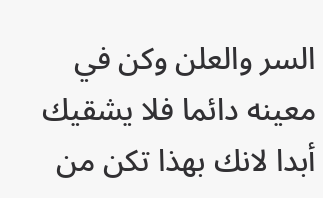السر والعلن وكن في معينه دائما فلا يشقيك أبدا لانك بهذا تكن من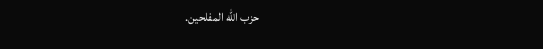حزب الله المفلحين.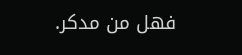فهل من مدكر.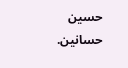حسين حسانين.